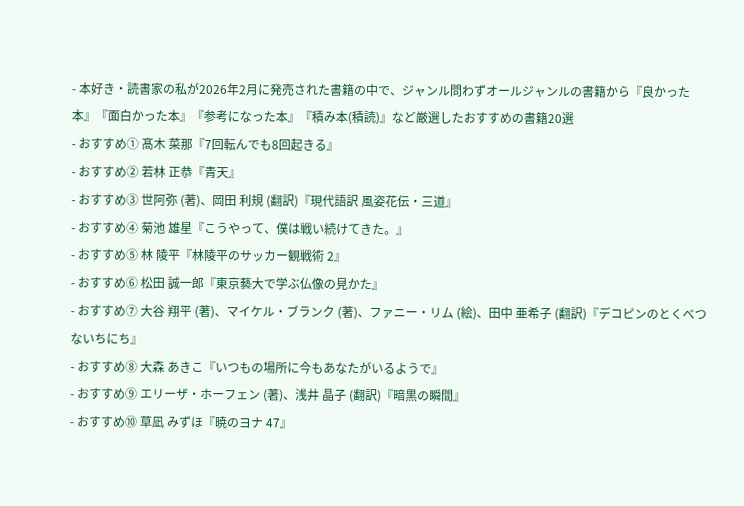- 本好き・読書家の私が2026年2月に発売された書籍の中で、ジャンル問わずオールジャンルの書籍から『良かった本』『面白かった本』『参考になった本』『積み本(積読)』など厳選したおすすめの書籍20選
- おすすめ① 髙木 菜那『7回転んでも8回起きる』
- おすすめ② 若林 正恭『青天』
- おすすめ③ 世阿弥 (著)、岡田 利規 (翻訳)『現代語訳 風姿花伝・三道』
- おすすめ④ 菊池 雄星『こうやって、僕は戦い続けてきた。』
- おすすめ⑤ 林 陵平『林陵平のサッカー観戦術 2』
- おすすめ⑥ 松田 誠一郎『東京藝大で学ぶ仏像の見かた』
- おすすめ⑦ 大谷 翔平 (著)、マイケル・ブランク (著)、ファニー・リム (絵)、田中 亜希子 (翻訳)『デコピンのとくべつないちにち』
- おすすめ⑧ 大森 あきこ『いつもの場所に今もあなたがいるようで』
- おすすめ⑨ エリーザ・ホーフェン (著)、浅井 晶子 (翻訳)『暗黒の瞬間』
- おすすめ⑩ 草凪 みずほ『暁のヨナ 47』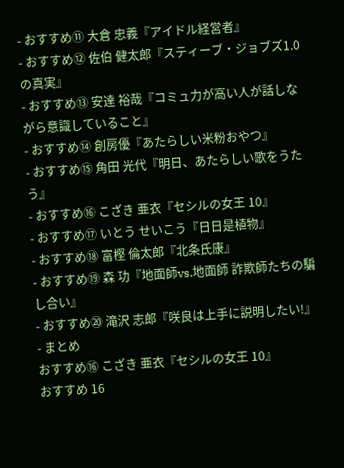- おすすめ⑪ 大倉 忠義『アイドル経営者』
- おすすめ⑫ 佐伯 健太郎『スティーブ・ジョブズ1.0の真実』
- おすすめ⑬ 安達 裕哉『コミュ力が高い人が話しながら意識していること』
- おすすめ⑭ 創房優『あたらしい米粉おやつ』
- おすすめ⑮ 角田 光代『明日、あたらしい歌をうたう』
- おすすめ⑯ こざき 亜衣『セシルの女王 10』
- おすすめ⑰ いとう せいこう『日日是植物』
- おすすめ⑱ 富樫 倫太郎『北条氏康』
- おすすめ⑲ 森 功『地面師vs.地面師 詐欺師たちの騙し合い』
- おすすめ⑳ 滝沢 志郎『咲良は上手に説明したい!』
- まとめ
おすすめ⑯ こざき 亜衣『セシルの女王 10』
おすすめ 16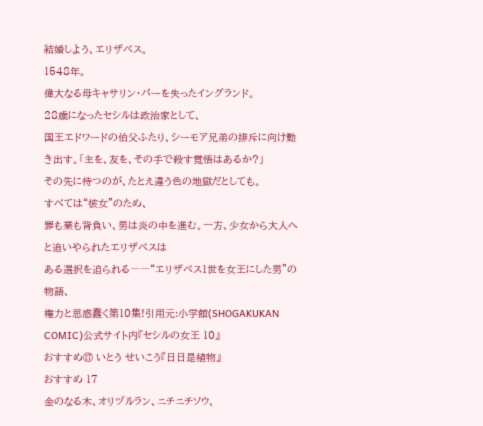結婚しよう、エリザベス。
1548年。
偉大なる母キャサリン・パーを失ったイングランド。
28歳になったセシルは政治家として、
国王エドワードの伯父ふたり、シーモア兄弟の排斥に向け動き出す。「主を、友を、その手で殺す覚悟はあるか?」
その先に待つのが、たとえ違う色の地獄だとしても。
すべては“彼女”のため、
罪も業も背負い、男は炎の中を進む。一方、少女から大人へと追いやられたエリザベスは
ある選択を迫られる――“エリザベス1世を女王にした男”の物語、
権力と思惑蠢く第10集!引用元:小学館(SHOGAKUKAN COMIC)公式サイト内『セシルの女王 10』
おすすめ⑰ いとう せいこう『日日是植物』
おすすめ 17
金のなる木、オリヅルラン、ニチニチソウ、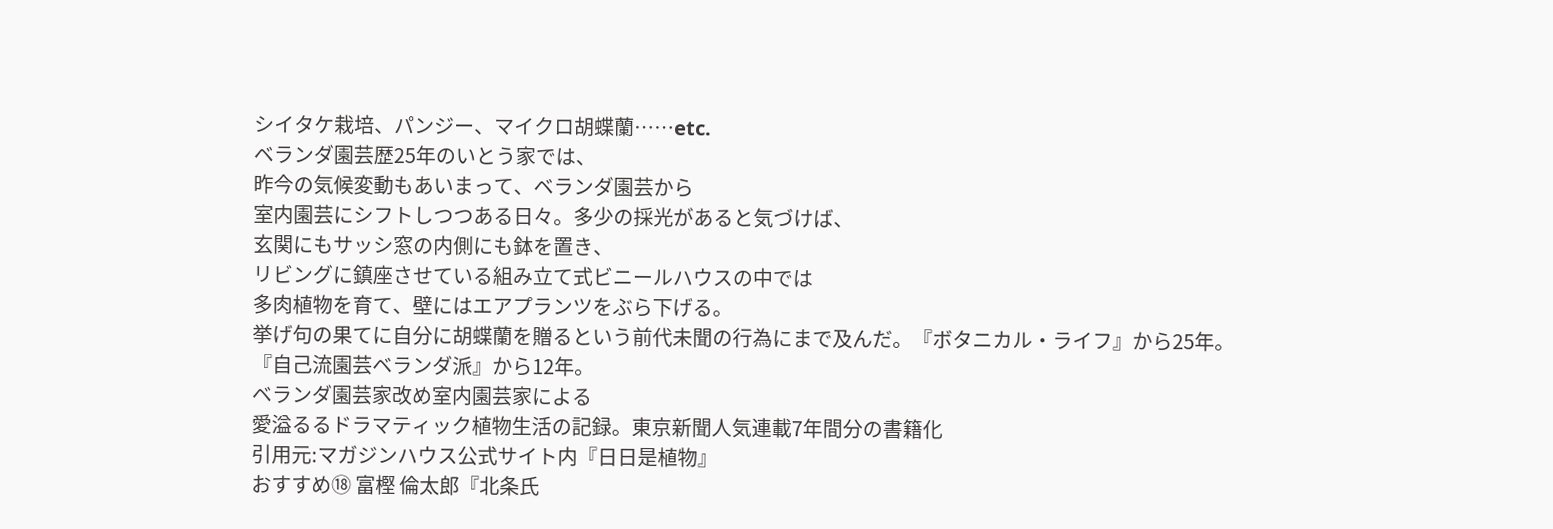シイタケ栽培、パンジー、マイクロ胡蝶蘭……etc.
ベランダ園芸歴25年のいとう家では、
昨今の気候変動もあいまって、ベランダ園芸から
室内園芸にシフトしつつある日々。多少の採光があると気づけば、
玄関にもサッシ窓の内側にも鉢を置き、
リビングに鎮座させている組み立て式ビニールハウスの中では
多肉植物を育て、壁にはエアプランツをぶら下げる。
挙げ句の果てに自分に胡蝶蘭を贈るという前代未聞の行為にまで及んだ。『ボタニカル・ライフ』から25年。
『自己流園芸ベランダ派』から12年。
ベランダ園芸家改め室内園芸家による
愛溢るるドラマティック植物生活の記録。東京新聞人気連載7年間分の書籍化
引用元:マガジンハウス公式サイト内『日日是植物』
おすすめ⑱ 富樫 倫太郎『北条氏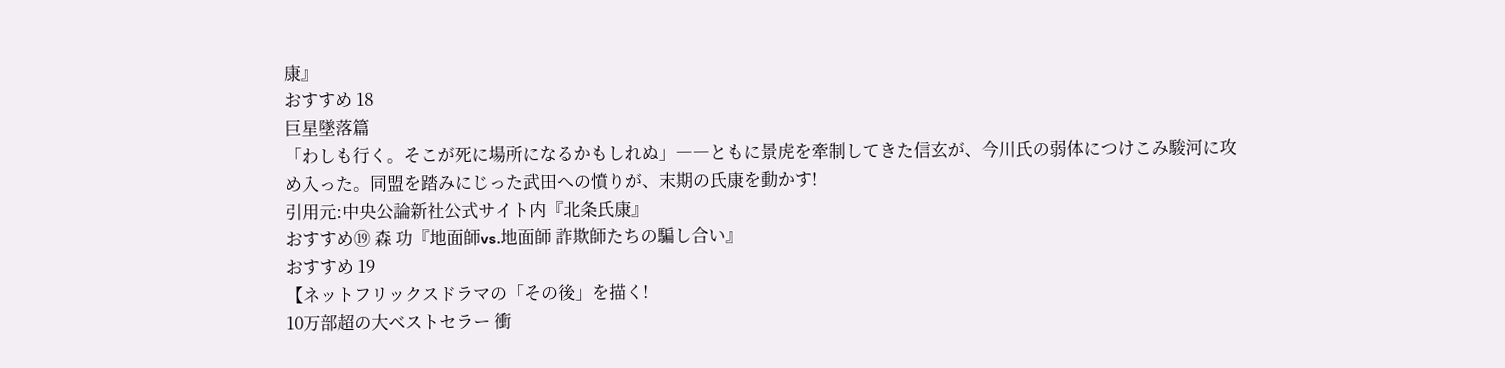康』
おすすめ 18
巨星墜落篇
「わしも行く。そこが死に場所になるかもしれぬ」――ともに景虎を牽制してきた信玄が、今川氏の弱体につけこみ駿河に攻め入った。同盟を踏みにじった武田への憤りが、末期の氏康を動かす!
引用元:中央公論新社公式サイト内『北条氏康』
おすすめ⑲ 森 功『地面師vs.地面師 詐欺師たちの騙し合い』
おすすめ 19
【ネットフリックスドラマの「その後」を描く!
10万部超の大ベストセラー 衝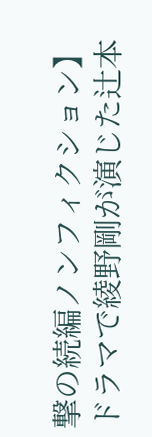撃の続編ノンフィクション】ドラマで綾野剛が演じた辻本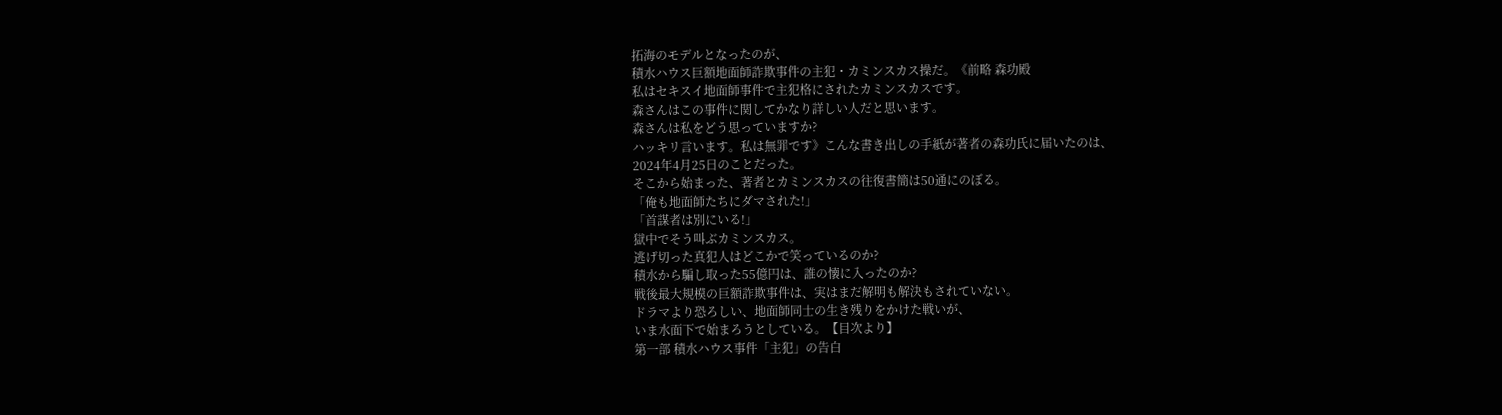拓海のモデルとなったのが、
積水ハウス巨額地面師詐欺事件の主犯・カミンスカス操だ。《前略 森功殿
私はセキスイ地面師事件で主犯格にされたカミンスカスです。
森さんはこの事件に関してかなり詳しい人だと思います。
森さんは私をどう思っていますか?
ハッキリ言います。私は無罪です》こんな書き出しの手紙が著者の森功氏に届いたのは、
2024年4月25日のことだった。
そこから始まった、著者とカミンスカスの往復書簡は50通にのぼる。
「俺も地面師たちにダマされた!」
「首謀者は別にいる!」
獄中でそう叫ぶカミンスカス。
逃げ切った真犯人はどこかで笑っているのか?
積水から騙し取った55億円は、誰の懐に入ったのか?
戦後最大規模の巨額詐欺事件は、実はまだ解明も解決もされていない。
ドラマより恐ろしい、地面師同士の生き残りをかけた戦いが、
いま水面下で始まろうとしている。【目次より】
第一部 積水ハウス事件「主犯」の告白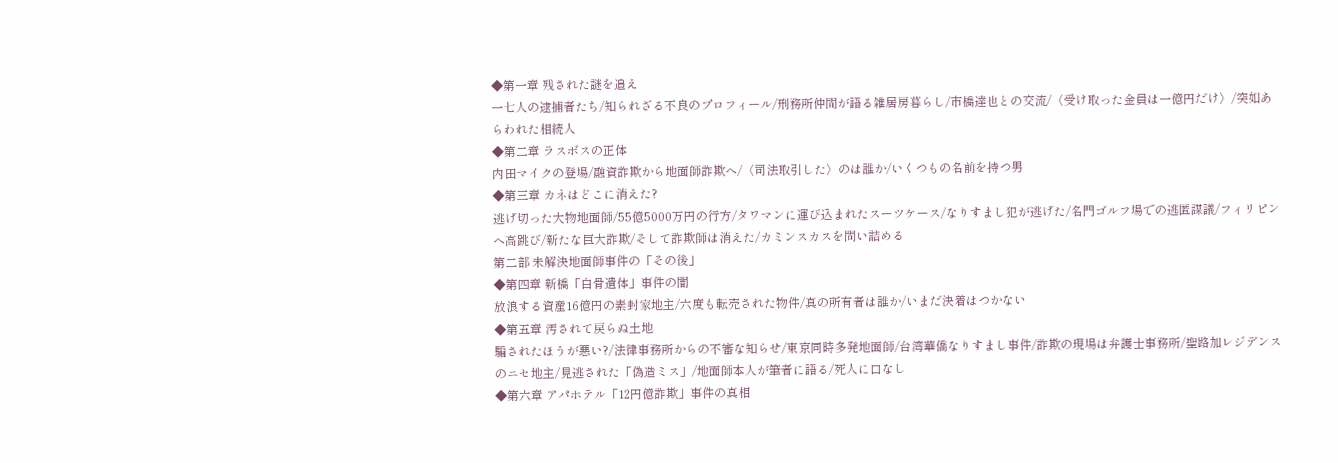◆第一章 残された謎を追え
一七人の逮捕者たち/知られざる不良のプロフィール/刑務所仲間が語る雑居房暮らし/市橋達也との交流/〈受け取った金員は一億円だけ〉/突如あらわれた相続人
◆第二章 ラスボスの正体
内田マイクの登場/融資詐欺から地面師詐欺へ/〈司法取引した〉のは誰か/いくつもの名前を持つ男
◆第三章 カネはどこに消えた?
逃げ切った大物地面師/55億5000万円の行方/タワマンに運び込まれたスーツケース/なりすまし犯が逃げた/名門ゴルフ場での逃匿謀議/フィリピンへ高跳び/新たな巨大詐欺/そして詐欺師は消えた/カミンスカスを問い詰める
第二部 未解決地面師事件の「その後」
◆第四章 新橋「白骨遺体」事件の闇
放浪する資産16億円の素封家地主/六度も転売された物件/真の所有者は誰か/いまだ決着はつかない
◆第五章 汚されて戻らぬ土地
騙されたほうが悪い?/法律事務所からの不審な知らせ/東京同時多発地面師/台湾華僑なりすまし事件/詐欺の現場は弁護士事務所/聖路加レジデンスのニセ地主/見逃された「偽造ミス」/地面師本人が筆者に語る/死人に口なし
◆第六章 アパホテル「12円億詐欺」事件の真相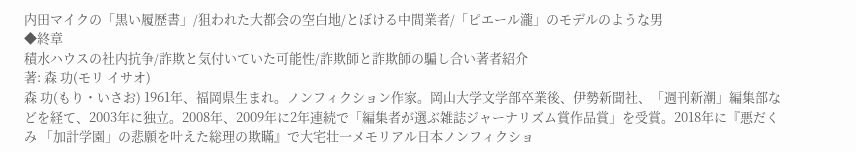内田マイクの「黒い履歴書」/狙われた大都会の空白地/とぼける中間業者/「ピエール瀧」のモデルのような男
◆終章
積水ハウスの社内抗争/詐欺と気付いていた可能性/詐欺師と詐欺師の騙し合い著者紹介
著: 森 功(モリ イサオ)
森 功(もり・いさお) 1961年、福岡県生まれ。ノンフィクション作家。岡山大学文学部卒業後、伊勢新聞社、「週刊新潮」編集部などを経て、2003年に独立。2008年、2009年に2年連続で「編集者が選ぶ雑誌ジャーナリズム賞作品賞」を受賞。2018年に『悪だくみ 「加計学園」の悲願を叶えた総理の欺瞞』で大宅壮一メモリアル日本ノンフィクショ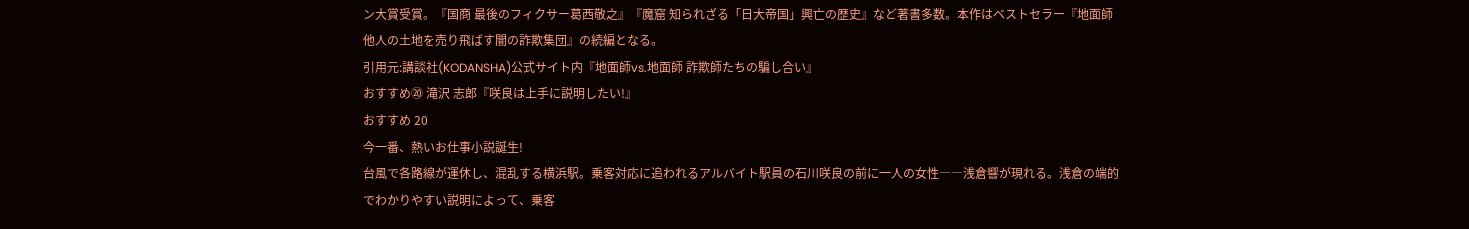ン大賞受賞。『国商 最後のフィクサー葛西敬之』『魔窟 知られざる「日大帝国」興亡の歴史』など著書多数。本作はベストセラー『地面師 他人の土地を売り飛ばす闇の詐欺集団』の続編となる。
引用元:講談社(KODANSHA)公式サイト内『地面師vs.地面師 詐欺師たちの騙し合い』
おすすめ⑳ 滝沢 志郎『咲良は上手に説明したい!』
おすすめ 20
今一番、熱いお仕事小説誕生!
台風で各路線が運休し、混乱する横浜駅。乗客対応に追われるアルバイト駅員の石川咲良の前に一人の女性――浅倉響が現れる。浅倉の端的でわかりやすい説明によって、乗客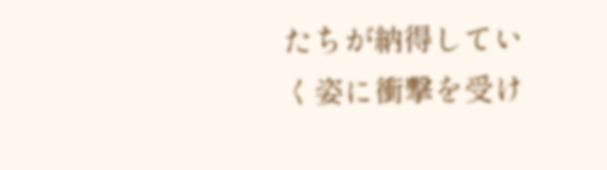たちが納得していく姿に衝撃を受け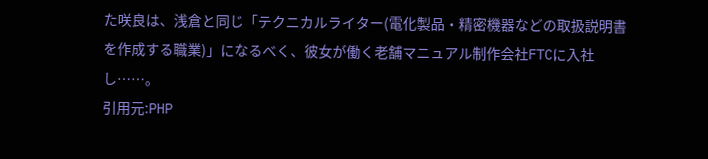た咲良は、浅倉と同じ「テクニカルライター(電化製品・精密機器などの取扱説明書を作成する職業)」になるべく、彼女が働く老舗マニュアル制作会社FTCに入社し……。
引用元:PHP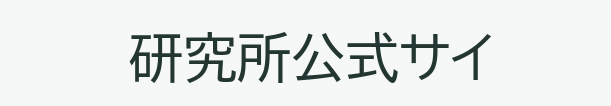研究所公式サイ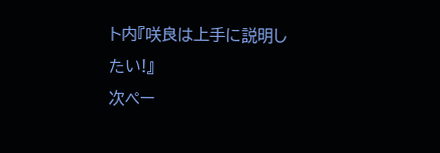ト内『咲良は上手に説明したい!』
次ペー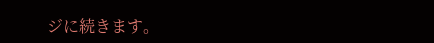ジに続きます。